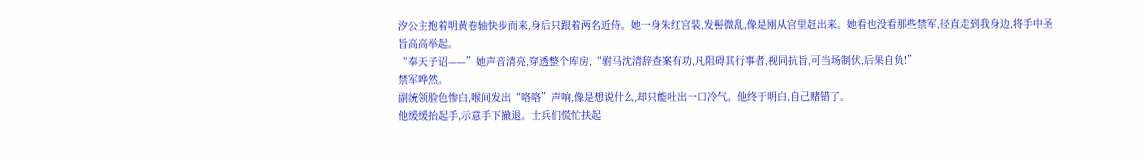汐公主抱着明黄卷轴快步而来,身后只跟着两名近侍。她一身朱红宫装,发髻微乱,像是刚从宫里赶出来。她看也没看那些禁军,径直走到我身边,将手中圣旨高高举起。
“奉天子诏——”她声音清亮,穿透整个库房,“驸马沈清辞查案有功,凡阻碍其行事者,视同抗旨,可当场制伏,后果自负!”
禁军哗然。
副统领脸色惨白,喉间发出“咯咯”声响,像是想说什么,却只能吐出一口冷气。他终于明白,自己赌错了。
他缓缓抬起手,示意手下撤退。士兵们慌忙扶起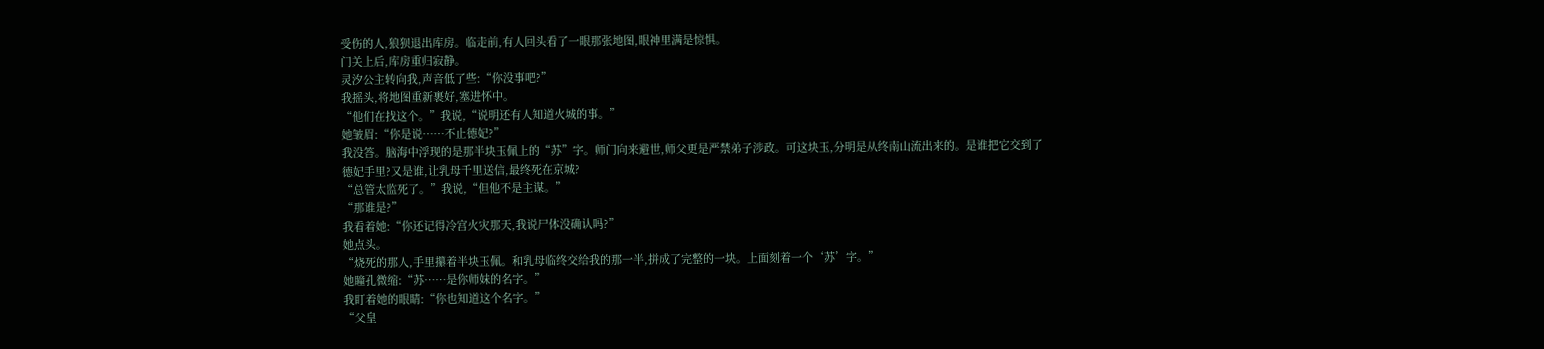受伤的人,狼狈退出库房。临走前,有人回头看了一眼那张地图,眼神里满是惊惧。
门关上后,库房重归寂静。
灵汐公主转向我,声音低了些:“你没事吧?”
我摇头,将地图重新裹好,塞进怀中。
“他们在找这个。”我说,“说明还有人知道火城的事。”
她皱眉:“你是说……不止德妃?”
我没答。脑海中浮现的是那半块玉佩上的“苏”字。师门向来避世,师父更是严禁弟子涉政。可这块玉,分明是从终南山流出来的。是谁把它交到了德妃手里?又是谁,让乳母千里送信,最终死在京城?
“总管太监死了。”我说,“但他不是主谋。”
“那谁是?”
我看着她:“你还记得冷宫火灾那天,我说尸体没确认吗?”
她点头。
“烧死的那人,手里攥着半块玉佩。和乳母临终交给我的那一半,拼成了完整的一块。上面刻着一个‘苏’字。”
她瞳孔微缩:“苏……是你师妹的名字。”
我盯着她的眼睛:“你也知道这个名字。”
“父皇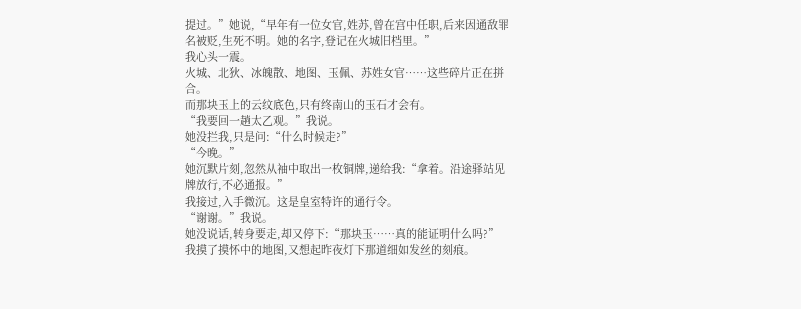提过。”她说,“早年有一位女官,姓苏,曾在宫中任职,后来因通敌罪名被贬,生死不明。她的名字,登记在火城旧档里。”
我心头一震。
火城、北狄、冰魄散、地图、玉佩、苏姓女官……这些碎片正在拼合。
而那块玉上的云纹底色,只有终南山的玉石才会有。
“我要回一趟太乙观。”我说。
她没拦我,只是问:“什么时候走?”
“今晚。”
她沉默片刻,忽然从袖中取出一枚铜牌,递给我:“拿着。沿途驿站见牌放行,不必通报。”
我接过,入手微沉。这是皇室特许的通行令。
“谢谢。”我说。
她没说话,转身要走,却又停下:“那块玉……真的能证明什么吗?”
我摸了摸怀中的地图,又想起昨夜灯下那道细如发丝的刻痕。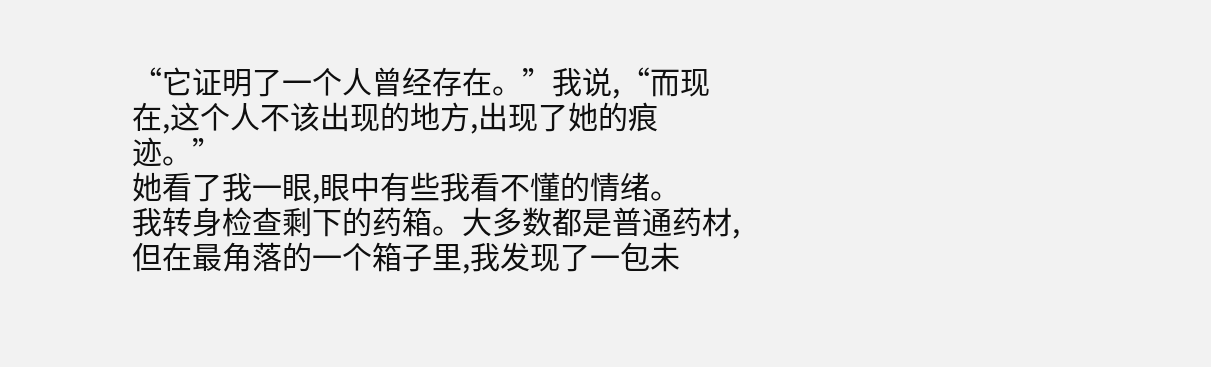“它证明了一个人曾经存在。”我说,“而现在,这个人不该出现的地方,出现了她的痕迹。”
她看了我一眼,眼中有些我看不懂的情绪。
我转身检查剩下的药箱。大多数都是普通药材,但在最角落的一个箱子里,我发现了一包未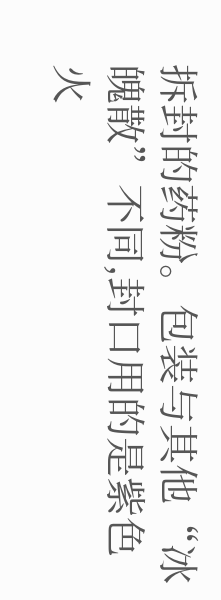拆封的药粉。包装与其他“冰魄散”不同,封口用的是紫色火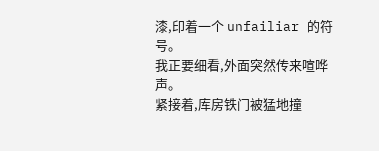漆,印着一个 unfailiar 的符号。
我正要细看,外面突然传来喧哗声。
紧接着,库房铁门被猛地撞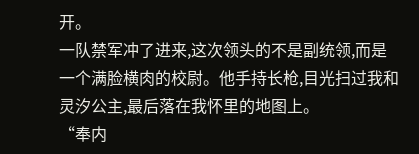开。
一队禁军冲了进来,这次领头的不是副统领,而是一个满脸横肉的校尉。他手持长枪,目光扫过我和灵汐公主,最后落在我怀里的地图上。
“奉内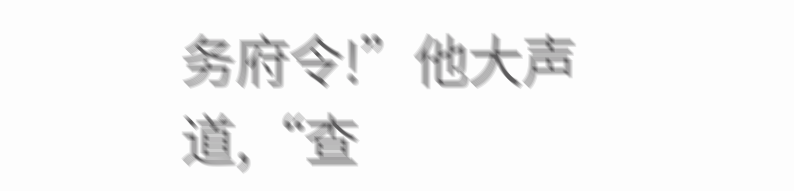务府令!”他大声道,“查